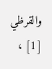والقرظي [1] ،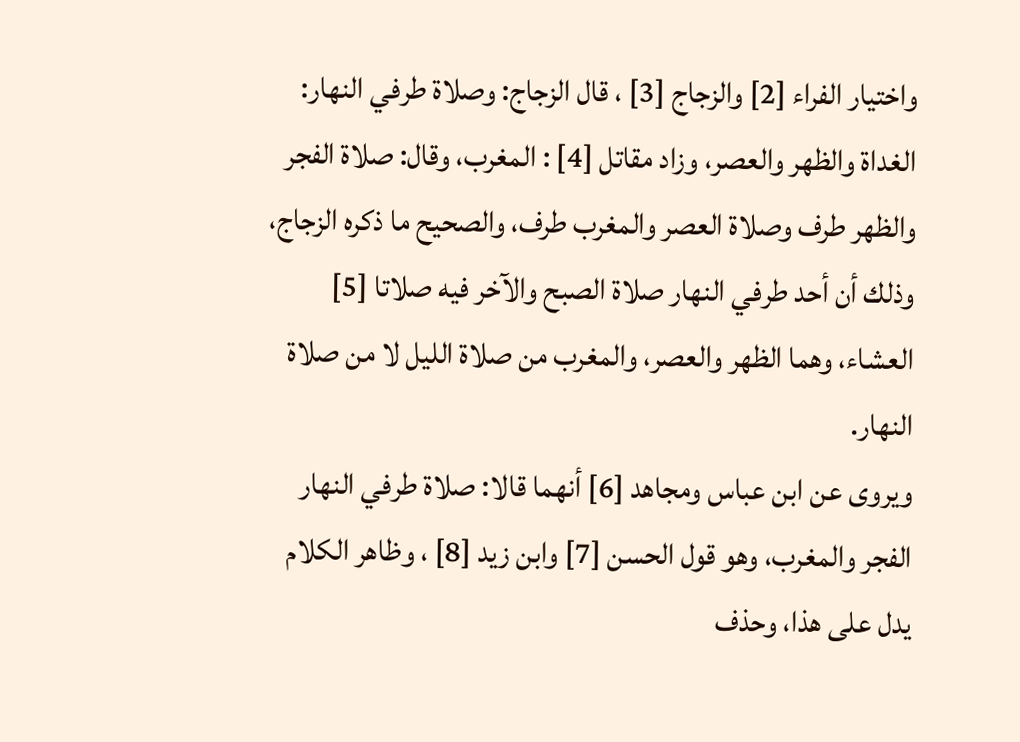واختيار الفراء [2] والزجاج [3] ، قال الزجاج: وصلاة طرفي النهار: الغداة والظهر والعصر، وزاد مقاتل [4] : المغرب، وقال: صلاة الفجر والظهر طرف وصلاة العصر والمغرب طرف، والصحيح ما ذكره الزجاج، وذلك أن أحد طرفي النهار صلاة الصبح والآخر فيه صلاتا [5] العشاء، وهما الظهر والعصر، والمغرب من صلاة الليل لا من صلاة النهار.
ويروى عن ابن عباس ومجاهد [6] أنهما قالا: صلاة طرفي النهار الفجر والمغرب، وهو قول الحسن [7] وابن زيد [8] ، وظاهر الكلام يدل على هذا، وحذف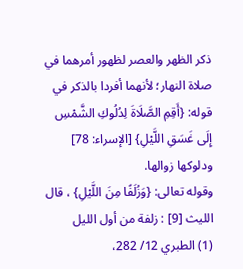ذكر الظهر والعصر لظهور أمرهما في صلاة النهار؛ لأنهما أفردا بالذكر في قوله: {أَقِمِ الصَّلَاةَ لِدُلُوكِ الشَّمْسِ إِلَى غَسَقِ اللَّيْلِ} [الإسراء: 78] ودلوكها زوالها.
وقوله تعالى: {وَزُلَفًا مِنَ اللَّيْلِ} ، قال الليث [9] : زلفة من أول الليل
(1) الطبري 12/ 282،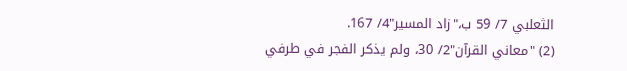الثعلبي 7/ 59 ب،"زاد المسير"4/ 167.
(2) "معاني القرآن"2/ 30، ولم يذكر الفجر في طرفي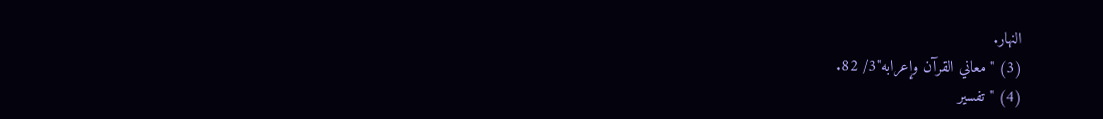النهار.
(3) "معاني القرآن وإعرابه"3/ 82.
(4) "تفسير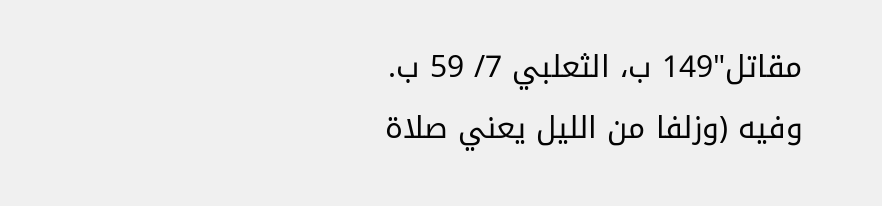مقاتل"149 ب، الثعلبي 7/ 59 ب.
وفيه (وزلفا من الليل يعني صلاة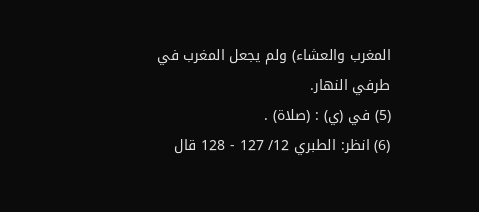المغرب والعشاء) ولم يجعل المغرب في طرفي النهار.
(5) في (ي) : (صلاة) .
(6) انظر: الطبري 12/ 127 - 128 قال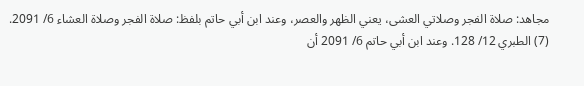مجاهد: صلاة الفجر وصلاتي العشى، يعني الظهر والعصر، وعند ابن أبي حاتم بلفظ: صلاة الفجر وصلاة العشاء 6/ 2091.
(7) الطبري 12/ 128. وعند ابن أبي حاتم 6/ 2091 أن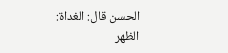الحسن قال: الغداة: الظهر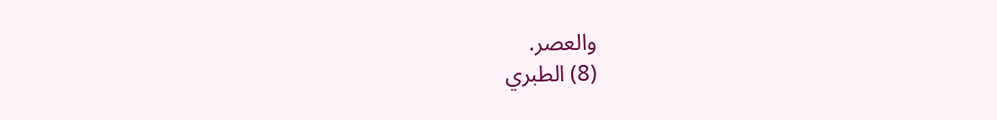والعصر.
(8) الطبري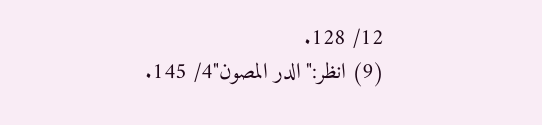12/ 128.
(9) انظر:"الدر المصون"4/ 145.